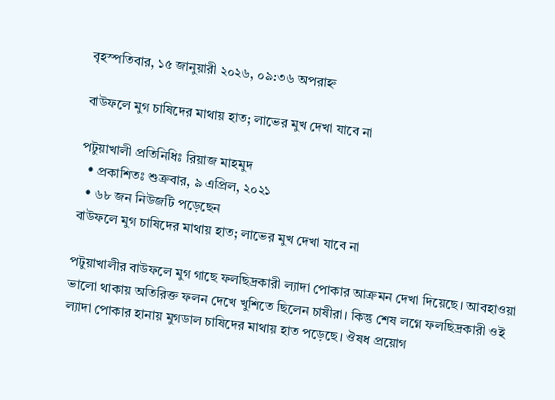বৃহস্পতিবার, ১৫ জানুয়ারী ২০২৬, ০৯:৩৬ অপরাহ্ন

বাউফলে মুগ চাষিদের মাথায় হাত; লাভের মুখ দেখা যাবে না

পটুয়াখালী প্রতিনিধিঃ রিয়াজ মাহমুদ
  • প্রকাশিতঃ শুক্রবার, ৯ এপ্রিল, ২০২১
  • ৬৮ জন নিউজটি পড়েছেন
বাউফলে মুগ চাষিদের মাথায় হাত; লাভের মুখ দেখা যাবে না

পটুয়াখালীর বাউফলে মুগ গাছে ফলছিদ্রকারী ল্যাদা পোকার আক্রমন দেখা দিয়েছে। আবহাওয়া ভালো থাকায় অতিরিক্ত ফলন দেখে খুশিতে ছিলেন চাষীরা। কিন্তু শেষ লগ্নে ফলছিদ্রকারী ওই ল্যাদা পোকার হানায় মুগডাল চাষিদের মাথায় হাত পড়েছে। ঔষধ প্রয়োগ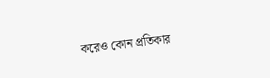করেও কোন প্রতিকার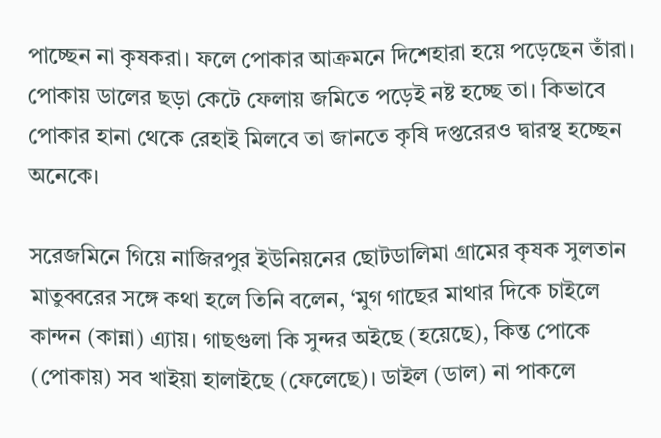পাচ্ছেন না কৃষকরা। ফলে পোকার আক্রমনে দিশেহারা হয়ে পড়েছেন তাঁরা। পোকায় ডালের ছড়া কেটে ফেলায় জমিতে পড়েই নষ্ট হচ্ছে তা। কিভাবে পোকার হানা থেকে রেহাই মিলবে তা জানতে কৃষি দপ্তরেরও‌ দ্বারস্থ হচ্ছেন অনেকে।

সরেজমিনে গিয়ে নাজিরপুর ইউনিয়নের ছোটডালিমা গ্রামের কৃষক সুলতান মাতুব্বরের সঙ্গে কথা হলে তিনি বলেন, ‘মুগ গাছের মাথার দিকে চাইলে কান্দন (কান্না) এ্যায়। গাছগুলা কি সুন্দর অইছে (হয়েছে), কিন্ত পোকে (পোকায়) সব খাইয়া হালাইছে (ফেলেছে)। ডাইল (ডাল) না পাকলে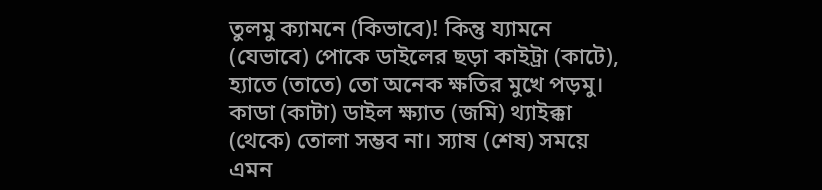তুলমু ক্যামনে (কিভাবে)! কিন্তু য্যামনে (যেভাবে) পোকে ডাইলের ছড়া কাইট্রা (কাটে), হ্যাতে (তাতে) তো অনেক ক্ষতির মুখে পড়মু। কাডা (কাটা) ডাইল ক্ষ্যাত (জমি) থ্যাইক্কা (থেকে) তোলা সম্ভব না। স্যাষ (শেষ) সময়ে এমন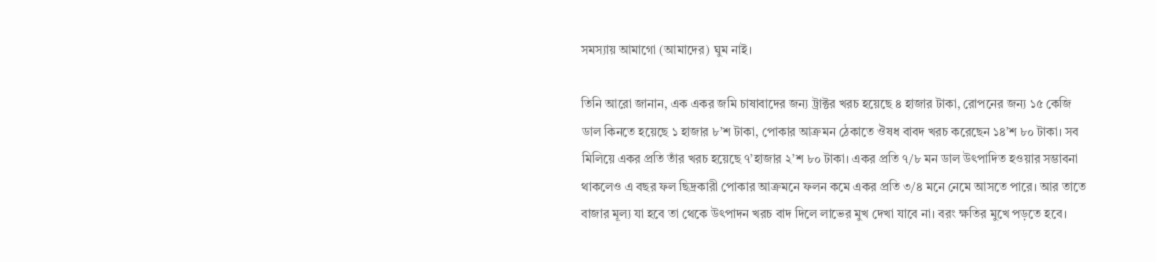সমস্যায় আমাগো (আমাদের) ঘুম নাই।

তিনি আরো জানান, এক একর জমি চাষাবাদের জন্য ট্রাক্টর খরচ হয়েছে ৪ হাজার টাকা, রোপনের জন্য ১৫ কেজি ডাল কিনতে হয়েছে ১ হাজার ৮’শ টাকা, পোকার আক্রমন ঠেকাতে ঔষধ বাবদ খরচ করেছেন ১৪’শ ৮০ টাকা। সব মিলিয়ে একর প্রতি তাঁর খরচ হয়েছে ৭’হাজার ২’শ ৮০ টাকা। একর প্রতি ৭/৮ মন ডাল উৎপাদিত হওয়ার সম্ভাবনা থাকলেও এ বছর ফল ছিদ্রকারী পোকার আক্রমনে ফলন কমে একর প্রতি ৩/৪ মনে নেমে আসতে পারে। আর তাতে বাজার মূল্য যা হবে তা থেকে উৎপাদন খরচ বাদ দিলে লাভের মুখ দেখা যাবে না। বরং ক্ষতির মুখে পড়তে হবে।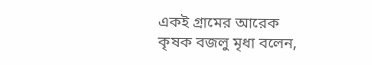একই গ্রামের আরেক কৃষক বজলু মৃধা বলেন,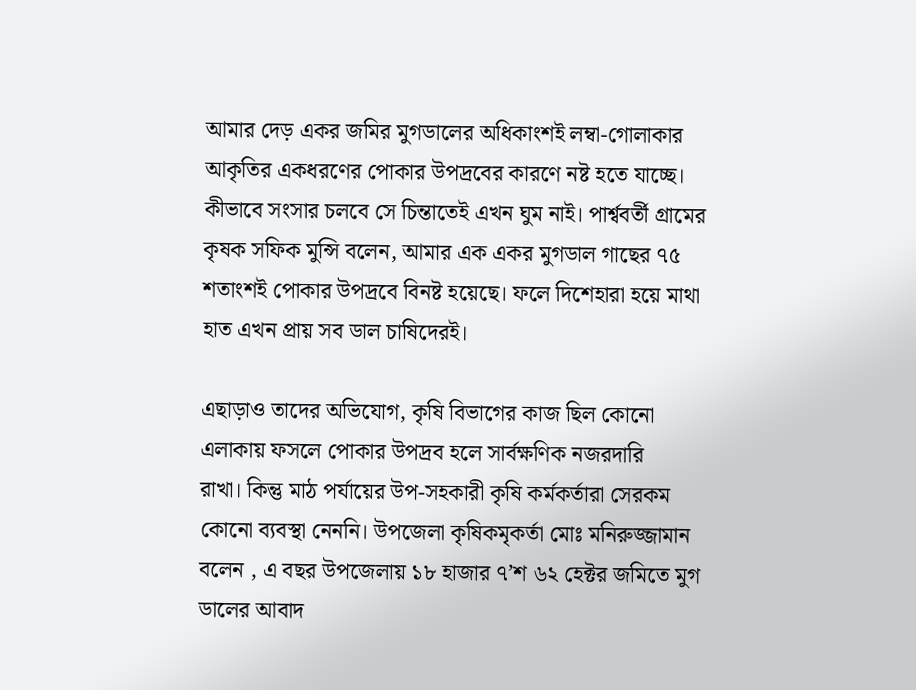আমার দেড় একর জমির মুগডালের অধিকাংশই লম্বা-গোলাকার আকৃতির একধরণের পোকার উপদ্রবের কারণে নষ্ট হতে যাচ্ছে। কীভাবে সংসার চলবে সে চিন্তাতেই এখন ঘুম নাই। পার্শ্ববর্তী গ্রামের কৃষক সফিক মুন্সি বলেন, আমার এক একর মুগডাল গাছের ৭৫ শতাংশই পোকার উপদ্রবে বিনষ্ট হয়েছে। ফলে দিশেহারা হয়ে মাথা হাত এখন প্রায় সব ডাল চাষিদেরই।

এছাড়াও তাদের অভিযোগ, কৃষি বিভাগের কাজ ছিল কোনো এলাকায় ফসলে পোকার উপদ্রব হলে সার্বক্ষণিক নজরদারি
রাখা। কিন্তু মাঠ পর্যায়ের উপ-সহকারী কৃষি কর্মকর্তারা সেরকম কোনো ব্যবস্থা নেননি। উপজেলা কৃষিকমৃকর্তা মোঃ মনিরুজ্জামান বলেন , এ বছর উপজেলায় ১৮ হাজার ৭’শ ৬২ হেক্টর জমিতে মুগ ডালের আবাদ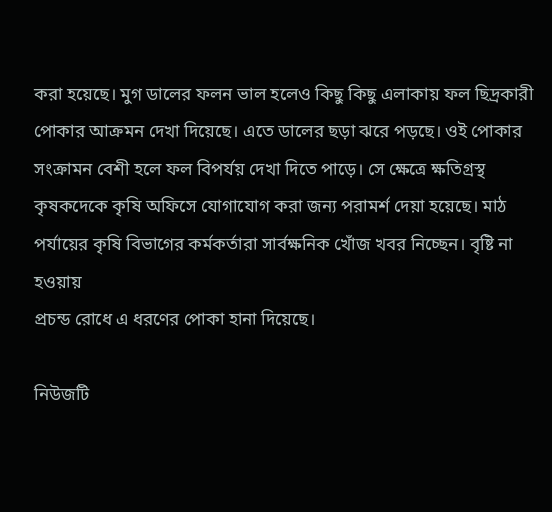করা হয়েছে। মুগ ডালের ফলন ভাল হলেও কিছু কিছু এলাকায় ফল ছিদ্রকারী পোকার আক্রমন দেখা দিয়েছে। এতে ডালের ছড়া ঝরে পড়ছে। ওই পোকার সংক্রামন বেশী হলে ফল বিপর্যয় দেখা দিতে পাড়ে। সে ক্ষেত্রে ক্ষতিগ্রস্থ কৃষকদেকে কৃষি অফিসে যোগাযোগ করা জন্য পরামর্শ দেয়া হয়েছে। মাঠ পর্যায়ের কৃষি বিভাগের কর্মকর্তারা সার্বক্ষনিক খোঁজ খবর নিচ্ছেন। বৃষ্টি না হওয়ায়
প্রচন্ড রোধে এ ধরণের পোকা হানা দিয়েছে।

নিউজটি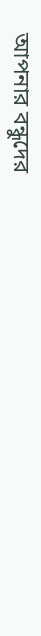আপনার বন্ধুদের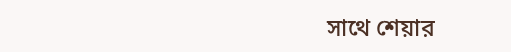সাথে শেয়ার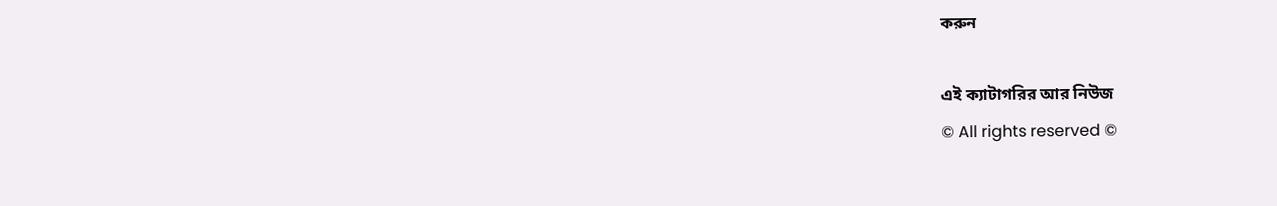করুন

এই ক্যাটাগরির আর নিউজ
© All rights reserved ©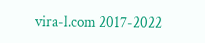vira-l.com 2017-2022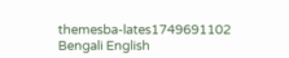themesba-lates1749691102
Bengali English